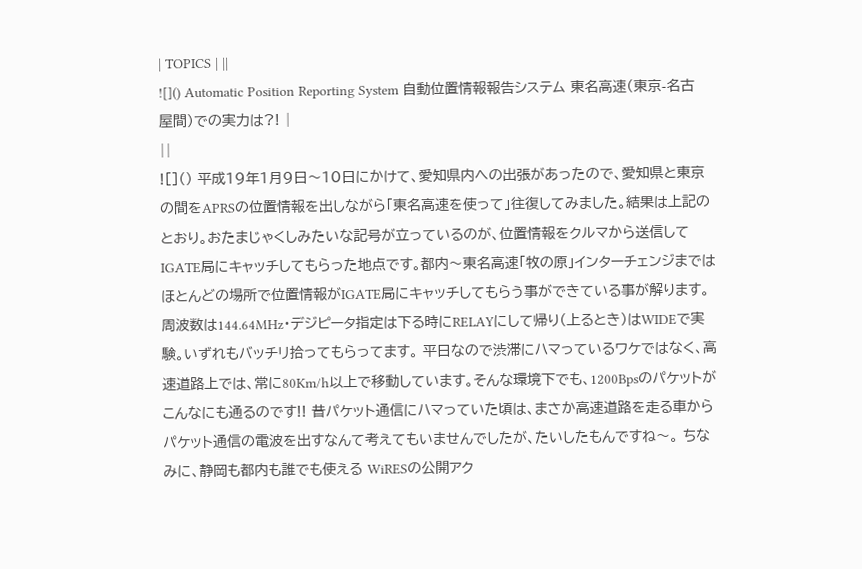| TOPICS | ||
![]() Automatic Position Reporting System 自動位置情報報告システム 東名高速(東京-名古屋間)での実力は?! |
||
![]() 平成19年1月9日〜10日にかけて、愛知県内への出張があったので、愛知県と東京の間をAPRSの位置情報を出しながら「東名高速を使って」往復してみました。結果は上記のとおり。おたまじゃくしみたいな記号が立っているのが、位置情報をクルマから送信してIGATE局にキャッチしてもらった地点です。都内〜東名高速「牧の原」インターチェンジまではほとんどの場所で位置情報がIGATE局にキャッチしてもらう事ができている事が解ります。周波数は144.64MHz・デジピータ指定は下る時にRELAYにして帰り(上るとき)はWIDEで実験。いずれもバッチリ拾ってもらってます。 平日なので渋滞にハマっているワケではなく、高速道路上では、常に80Km/h以上で移動しています。そんな環境下でも、1200Bpsのパケットがこんなにも通るのです!! 昔パケット通信にハマっていた頃は、まさか高速道路を走る車からパケット通信の電波を出すなんて考えてもいませんでしたが、たいしたもんですね〜。 ちなみに、静岡も都内も誰でも使える WiRESの公開アク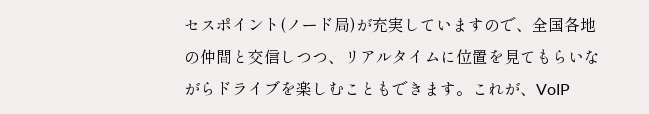セスポイント(ノード局)が充実していますので、全国各地の仲間と交信しつつ、リアルタイムに位置を見てもらいながらドライブを楽しむこともできます。これが、VoIP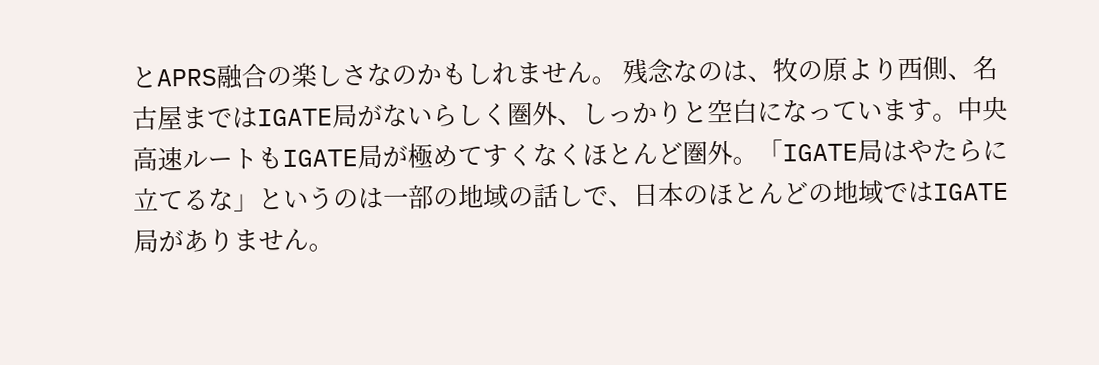とAPRS融合の楽しさなのかもしれません。 残念なのは、牧の原より西側、名古屋まではIGATE局がないらしく圏外、しっかりと空白になっています。中央高速ルートもIGATE局が極めてすくなくほとんど圏外。「IGATE局はやたらに立てるな」というのは一部の地域の話しで、日本のほとんどの地域ではIGATE局がありません。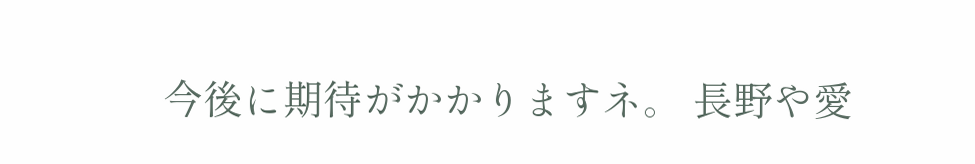今後に期待がかかりますネ。 長野や愛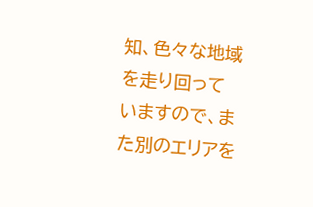知、色々な地域を走り回っていますので、また別のエリアを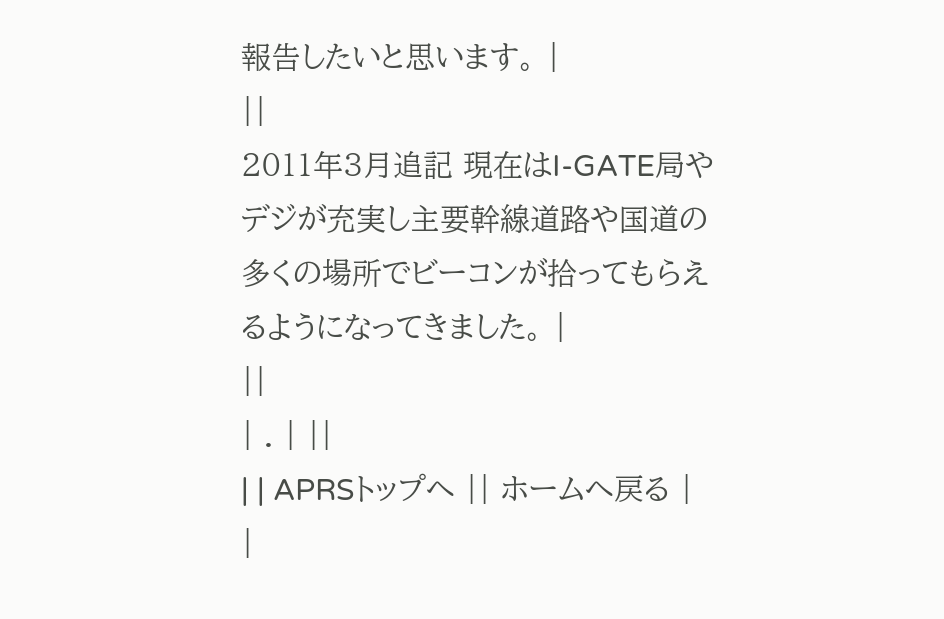報告したいと思います。 |
||
2011年3月追記 現在はI-GATE局やデジが充実し主要幹線道路や国道の多くの場所でビーコンが拾ってもらえるようになってきました。 |
||
| . | ||
| | APRSトップへ || ホームへ戻る | |